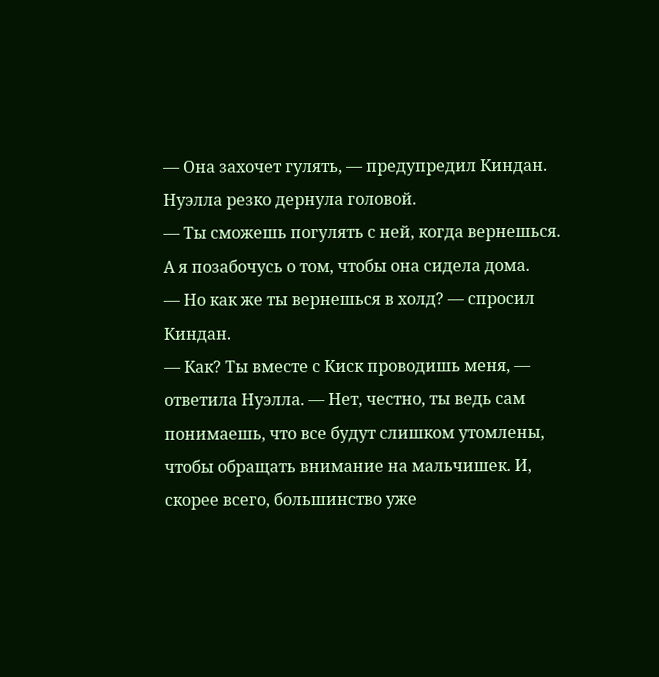— Она захочет гулять, — предупредил Киндан. Нуэлла резко дернула головой.
— Ты сможешь погулять с ней, когда вернешься. А я позабочусь о том, чтобы она сидела дома.
— Но как же ты вернешься в холд? — спросил Киндан.
— Как? Ты вместе с Киск проводишь меня, — ответила Нуэлла. — Нет, честно, ты ведь сам понимаешь, что все будут слишком утомлены, чтобы обращать внимание на мальчишек. И, скорее всего, большинство уже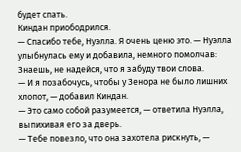будет спать.
Киндан приободрился.
— Спасибо тебе, Нуэлла. Я очень ценю это. — Нуэлла улыбнулась ему и добавила, немного помолчав:
Знаешь, не надейся, что я забуду твои слова.
— И я позабочусь, чтобы у Зенора не было лишних хлопот, — добавил Киндан.
— Это само собой разумеется, — ответила Нуэлла, выпихивая его за дверь.
— Тебе повезло, что она захотела рискнуть, —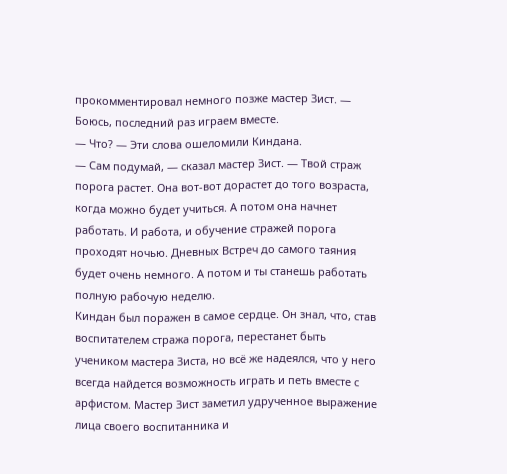прокомментировал немного позже мастер Зист. — Боюсь, последний раз играем вместе.
— Что? — Эти слова ошеломили Киндана.
— Сам подумай, — сказал мастер Зист. — Твой страж порога растет. Она вот-вот дорастет до того возраста, когда можно будет учиться. А потом она начнет работать. И работа, и обучение стражей порога проходят ночью. Дневных Встреч до самого таяния будет очень немного. А потом и ты станешь работать полную рабочую неделю.
Киндан был поражен в самое сердце. Он знал, что, став воспитателем стража порога, перестанет быть учеником мастера Зиста, но всё же надеялся, что у него всегда найдется возможность играть и петь вместе с арфистом. Мастер Зист заметил удрученное выражение лица своего воспитанника и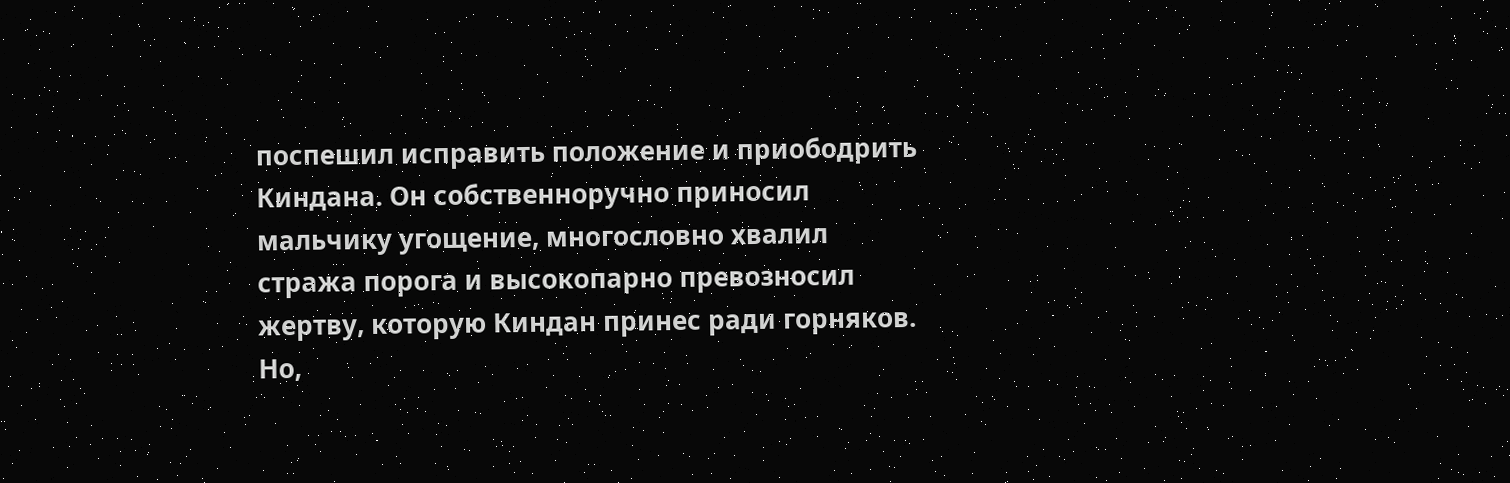поспешил исправить положение и приободрить Киндана. Он собственноручно приносил мальчику угощение, многословно хвалил стража порога и высокопарно превозносил жертву, которую Киндан принес ради горняков.
Но,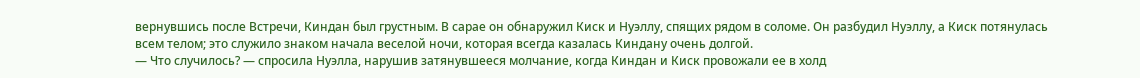вернувшись после Встречи, Киндан был грустным. В сарае он обнаружил Киск и Нуэллу, спящих рядом в соломе. Он разбудил Нуэллу, а Киск потянулась всем телом; это служило знаком начала веселой ночи, которая всегда казалась Киндану очень долгой.
— Что случилось? — спросила Нуэлла, нарушив затянувшееся молчание, когда Киндан и Киск провожали ее в холд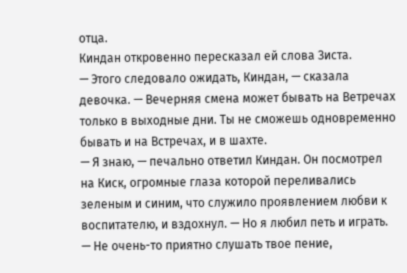отца.
Киндан откровенно пересказал ей слова Зиста.
— Этого следовало ожидать, Киндан, — сказала девочка. — Вечерняя смена может бывать на Ветречах только в выходные дни. Ты не сможешь одновременно бывать и на Встречах, и в шахте.
— Я знаю, — печально ответил Киндан. Он посмотрел на Киск, огромные глаза которой переливались зеленым и синим, что служило проявлением любви к воспитателю, и вздохнул. — Но я любил петь и играть.
— Не очень-то приятно слушать твое пение,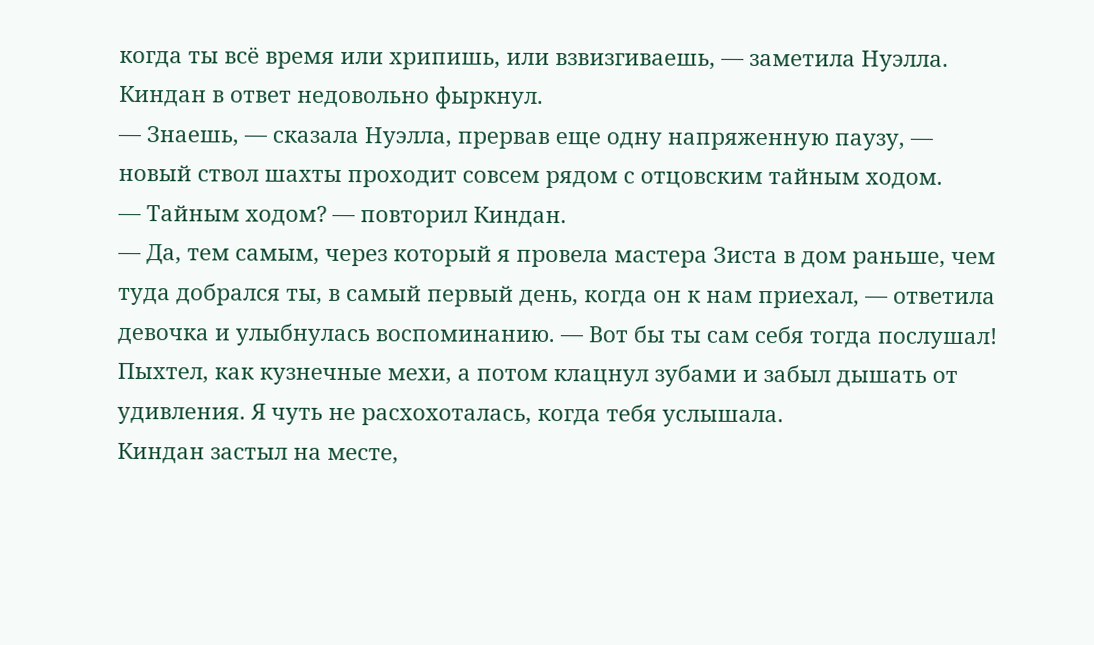когда ты всё время или хрипишь, или взвизгиваешь, — заметила Нуэлла.
Киндан в ответ недовольно фыркнул.
— Знаешь, — сказала Нуэлла, прервав еще одну напряженную паузу, — новый ствол шахты проходит совсем рядом с отцовским тайным ходом.
— Тайным ходом? — повторил Киндан.
— Да, тем самым, через который я провела мастера Зиста в дом раньше, чем туда добрался ты, в самый первый день, когда он к нам приехал, — ответила девочка и улыбнулась воспоминанию. — Вот бы ты сам себя тогда послушал! Пыхтел, как кузнечные мехи, а потом клацнул зубами и забыл дышать от удивления. Я чуть не расхохоталась, когда тебя услышала.
Киндан застыл на месте,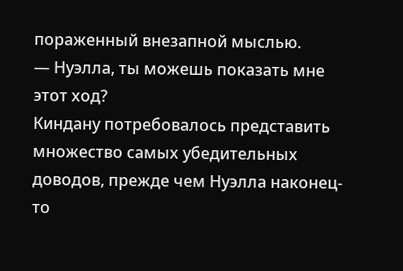пораженный внезапной мыслью.
— Нуэлла, ты можешь показать мне этот ход?
Киндану потребовалось представить множество самых убедительных доводов, прежде чем Нуэлла наконец-то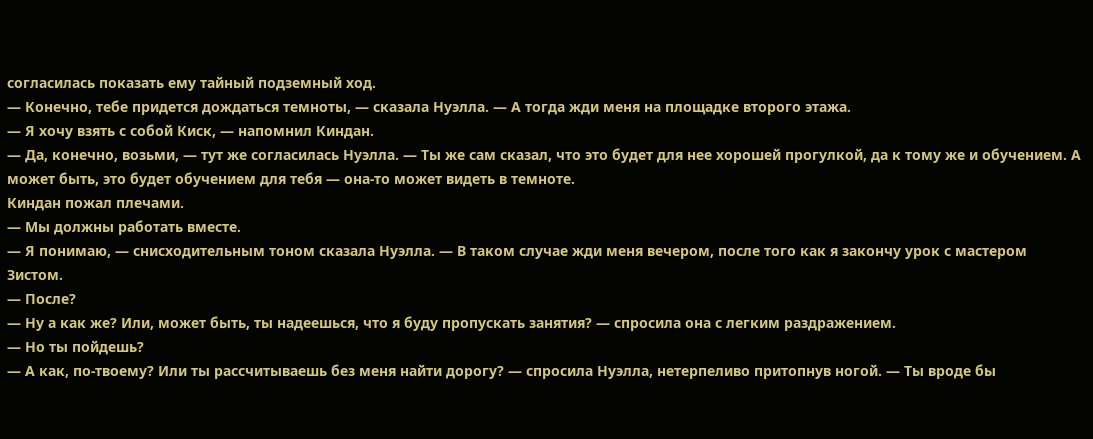согласилась показать ему тайный подземный ход.
— Конечно, тебе придется дождаться темноты, — сказала Нуэлла. — А тогда жди меня на площадке второго этажа.
— Я хочу взять с собой Киск, — напомнил Киндан.
— Да, конечно, возьми, — тут же согласилась Нуэлла. — Ты же сам сказал, что это будет для нее хорошей прогулкой, да к тому же и обучением. А может быть, это будет обучением для тебя — она-то может видеть в темноте.
Киндан пожал плечами.
— Мы должны работать вместе.
— Я понимаю, — снисходительным тоном сказала Нуэлла. — В таком случае жди меня вечером, после того как я закончу урок с мастером Зистом.
— После?
— Ну а как же? Или, может быть, ты надеешься, что я буду пропускать занятия? — спросила она с легким раздражением.
— Но ты пойдешь?
— А как, по-твоему? Или ты рассчитываешь без меня найти дорогу? — спросила Нуэлла, нетерпеливо притопнув ногой. — Ты вроде бы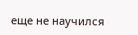еще не научился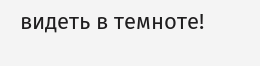видеть в темноте!